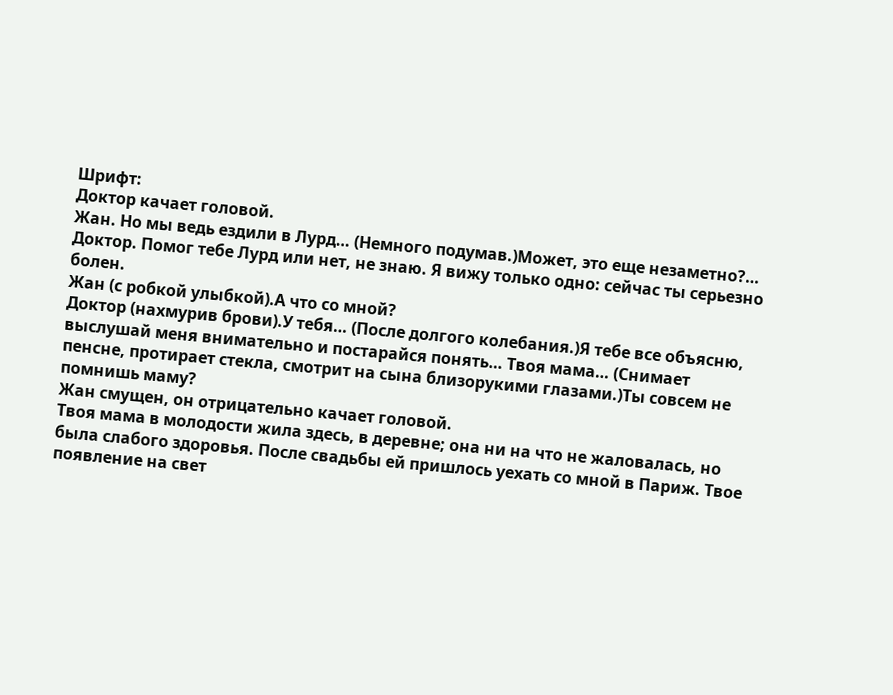Шрифт:
Доктор качает головой.
Жан. Но мы ведь ездили в Лурд… (Немного подумав.)Может, это еще незаметно?…
Доктор. Помог тебе Лурд или нет, не знаю. Я вижу только одно: сейчас ты серьезно болен.
Жан (с робкой улыбкой).А что со мной?
Доктор (нахмурив брови).У тебя… (После долгого колебания.)Я тебе все объясню, выслушай меня внимательно и постарайся понять… Твоя мама… (Снимает пенсне, протирает стекла, смотрит на сына близорукими глазами.)Ты совсем не помнишь маму?
Жан смущен, он отрицательно качает головой.
Твоя мама в молодости жила здесь, в деревне; она ни на что не жаловалась, но была слабого здоровья. После свадьбы ей пришлось уехать со мной в Париж. Твое появление на свет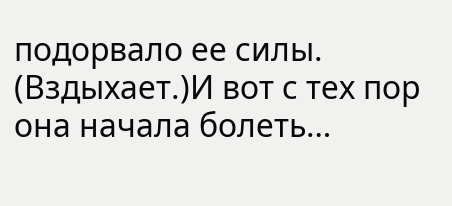подорвало ее силы. (Вздыхает.)И вот с тех пор она начала болеть…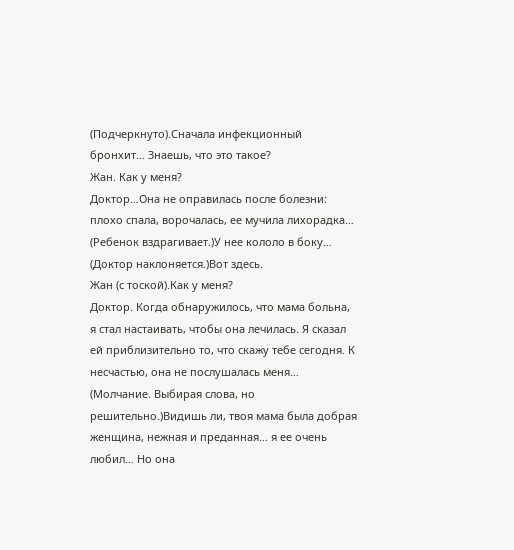(Подчеркнуто).Сначала инфекционный бронхит… Знаешь, что это такое?
Жан. Как у меня?
Доктор…Она не оправилась после болезни: плохо спала, ворочалась, ее мучила лихорадка… (Ребенок вздрагивает.)У нее кололо в боку… (Доктор наклоняется.)Вот здесь.
Жан (с тоской).Как у меня?
Доктор. Когда обнаружилось, что мама больна, я стал настаивать, чтобы она лечилась. Я сказал ей приблизительно то, что скажу тебе сегодня. К несчастью, она не послушалась меня… (Молчание. Выбирая слова, но решительно.)Видишь ли, твоя мама была добрая женщина, нежная и преданная… я ее очень любил… Но она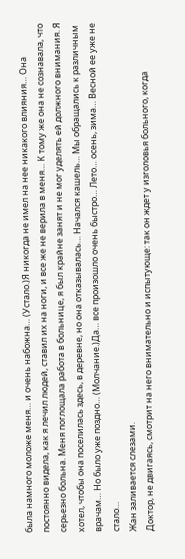была намного моложе меня… и очень набожна… (Устало.)Я никогда не имел на нее никакого влияния… Она постоянно видела, как я лечил людей, ставил их на ноги, и все же не верила в меня… К тому же она не сознавала, что серьезно больна. Меня поглощала работа в больнице, я был крайне занят и не мог уделять ей должного внимания. Я хотел, чтобы она поселилась здесь, в деревне, но она отказывалась… Начался кашель… Мы обращались к различным врачам… Но было уже поздно… (Молчание.)Да… все произошло очень быстро… Лето… осень, зима… Весной ее уже не стало…
Жан заливается слезами.
Доктор, не двигаясь, смотрит на него внимательно и испытующе: так он ждет у изголовья больного, когда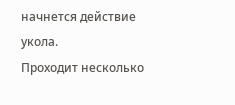начнется действие укола.
Проходит несколько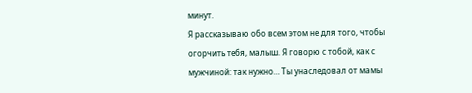минут.
Я рассказываю обо всем этом не для того, чтобы огорчить тебя, малыш. Я говорю с тобой, как с мужчиной: так нужно… Ты унаследовал от мамы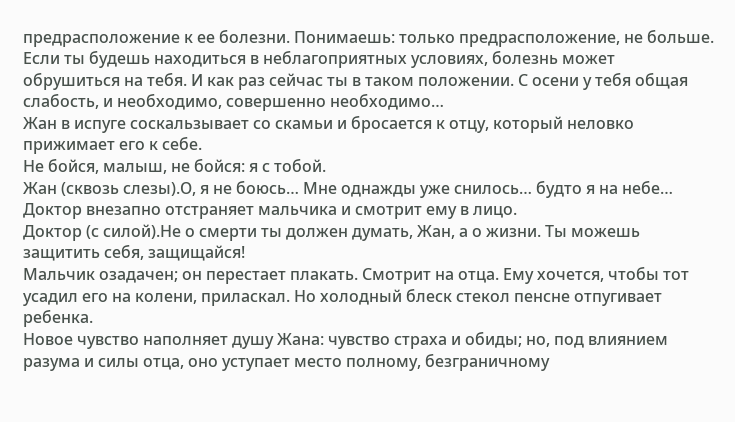предрасположение к ее болезни. Понимаешь: только предрасположение, не больше. Если ты будешь находиться в неблагоприятных условиях, болезнь может обрушиться на тебя. И как раз сейчас ты в таком положении. С осени у тебя общая слабость, и необходимо, совершенно необходимо…
Жан в испуге соскальзывает со скамьи и бросается к отцу, который неловко прижимает его к себе.
Не бойся, малыш, не бойся: я с тобой.
Жан (сквозь слезы).О, я не боюсь… Мне однажды уже снилось… будто я на небе…
Доктор внезапно отстраняет мальчика и смотрит ему в лицо.
Доктор (с силой).Не о смерти ты должен думать, Жан, а о жизни. Ты можешь защитить себя, защищайся!
Мальчик озадачен; он перестает плакать. Смотрит на отца. Ему хочется, чтобы тот усадил его на колени, приласкал. Но холодный блеск стекол пенсне отпугивает ребенка.
Новое чувство наполняет душу Жана: чувство страха и обиды; но, под влиянием разума и силы отца, оно уступает место полному, безграничному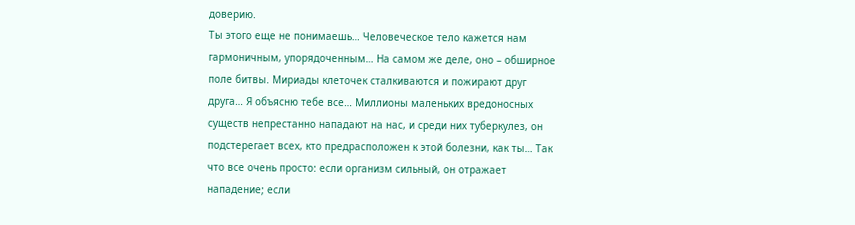доверию.
Ты этого еще не понимаешь… Человеческое тело кажется нам гармоничным, упорядоченным… На самом же деле, оно – обширное поле битвы. Мириады клеточек сталкиваются и пожирают друг друга… Я объясню тебе все… Миллионы маленьких вредоносных существ непрестанно нападают на нас, и среди них туберкулез, он подстерегает всех, кто предрасположен к этой болезни, как ты… Так что все очень просто: если организм сильный, он отражает нападение; если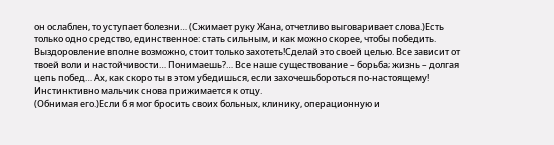он ослаблен, то уступает болезни… (Сжимает руку Жана, отчетливо выговаривает слова.)Есть только одно средство, единственное: стать сильным, и как можно скорее, чтобы победить. Выздоровление вполне возможно, стоит только захотеть!Сделай это своей целью. Все зависит от твоей воли и настойчивости… Понимаешь?… Все наше существование – борьба; жизнь – долгая цепь побед… Ах, как скоро ты в этом убедишься, если захочешьбороться по-настоящему!
Инстинктивно мальчик снова прижимается к отцу.
(Обнимая его.)Если б я мог бросить своих больных, клинику, операционную и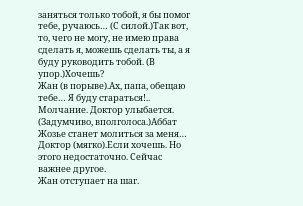заняться только тобой, я бы помог тебе, ручаюсь… (С силой.)Так вот, то, чего не могу, не имею права сделать я, можешь сделать ты, а я буду руководить тобой. (В упор.)Хочешь?
Жан (в порыве).Ах, папа, обещаю тебе… Я буду стараться!..
Молчание. Доктор улыбается.
(Задумчиво, вполголоса.)Аббат Жозье станет молиться за меня…
Доктор (мягко).Если хочешь. Но этого недостаточно. Сейчас важнее другое.
Жан отступает на шаг.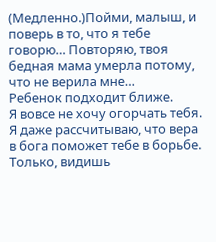(Медленно.)Пойми, малыш, и поверь в то, что я тебе говорю… Повторяю, твоя бедная мама умерла потому, что не верила мне…
Ребенок подходит ближе.
Я вовсе не хочу огорчать тебя. Я даже рассчитываю, что вера в бога поможет тебе в борьбе. Только, видишь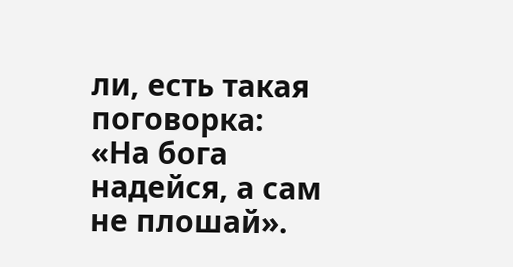ли, есть такая поговорка: «На бога надейся, а сам не плошай».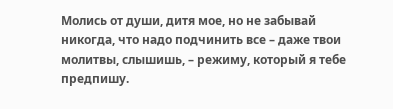Молись от души, дитя мое, но не забывай никогда, что надо подчинить все – даже твои молитвы, слышишь, – режиму, который я тебе предпишу.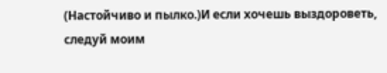(Настойчиво и пылко.)И если хочешь выздороветь, следуй моим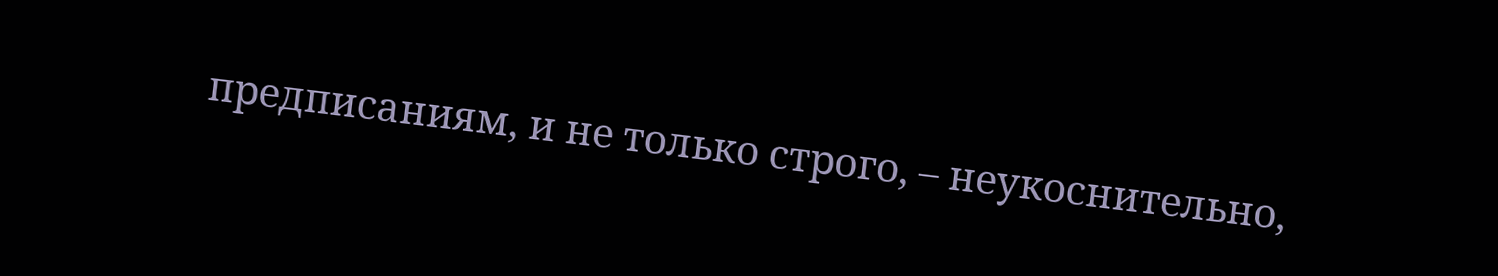предписаниям, и не только строго, – неукоснительно,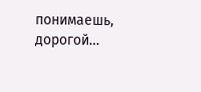понимаешь, дорогой…